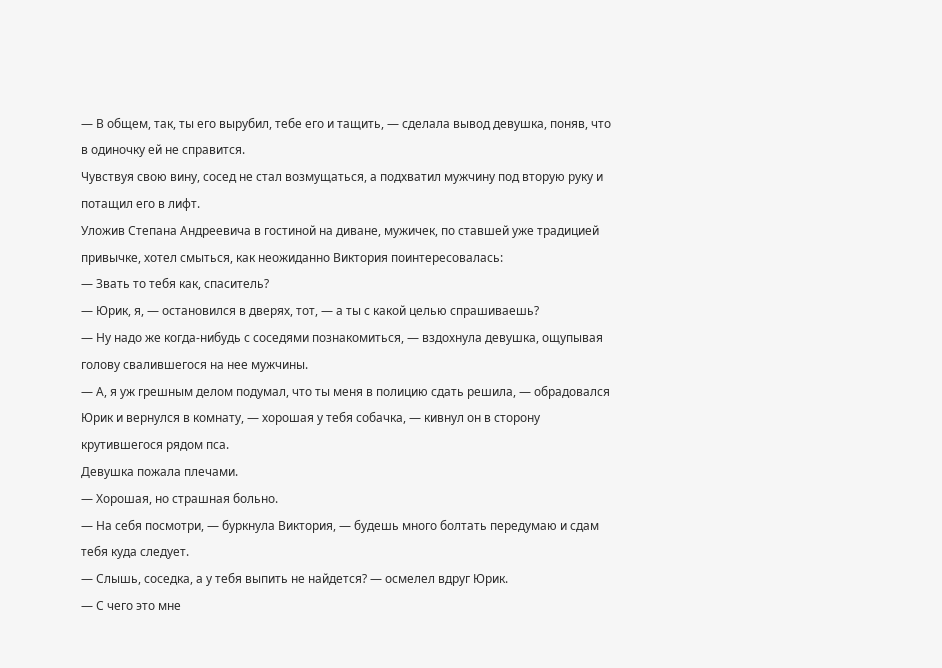— В общем, так, ты его вырубил, тебе его и тащить, — сделала вывод девушка, поняв, что в одиночку ей не справится.
Чувствуя свою вину, сосед не стал возмущаться, а подхватил мужчину под вторую руку и потащил его в лифт.
Уложив Степана Андреевича в гостиной на диване, мужичек, по ставшей уже традицией привычке, хотел смыться, как неожиданно Виктория поинтересовалась:
— Звать то тебя как, спаситель?
— Юрик, я, — остановился в дверях, тот, — а ты с какой целью спрашиваешь?
— Ну надо же когда-нибудь с соседями познакомиться, — вздохнула девушка, ощупывая голову свалившегося на нее мужчины.
— А, я уж грешным делом подумал, что ты меня в полицию сдать решила, — обрадовался Юрик и вернулся в комнату, — хорошая у тебя собачка, — кивнул он в сторону крутившегося рядом пса.
Девушка пожала плечами.
— Хорошая, но страшная больно.
— На себя посмотри, — буркнула Виктория, — будешь много болтать передумаю и сдам тебя куда следует.
— Слышь, соседка, а у тебя выпить не найдется? — осмелел вдруг Юрик.
— С чего это мне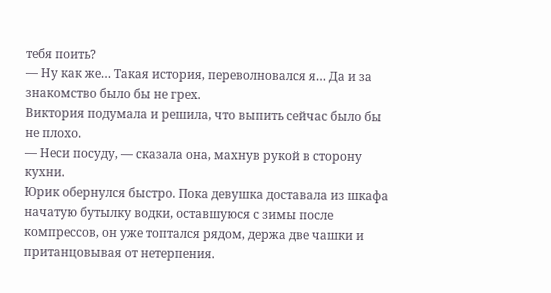тебя поить?
— Ну как же… Такая история, переволновался я… Да и за знакомство было бы не грех.
Виктория подумала и решила, что выпить сейчас было бы не плохо.
— Неси посуду, — сказала она, махнув рукой в сторону кухни.
Юрик обернулся быстро. Пока девушка доставала из шкафа начатую бутылку водки, оставшуюся с зимы после компрессов, он уже топтался рядом, держа две чашки и пританцовывая от нетерпения.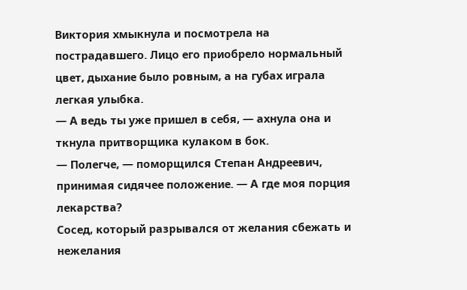Виктория хмыкнула и посмотрела на пострадавшего. Лицо его приобрело нормальный цвет, дыхание было ровным, а на губах играла легкая улыбка.
— А ведь ты уже пришел в себя, — ахнула она и ткнула притворщика кулаком в бок.
— Полегче, — поморщился Степан Андреевич, принимая сидячее положение. — А где моя порция лекарства?
Сосед, который разрывался от желания сбежать и нежелания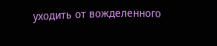уходить от вожделенного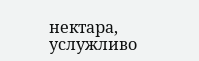нектара, услужливо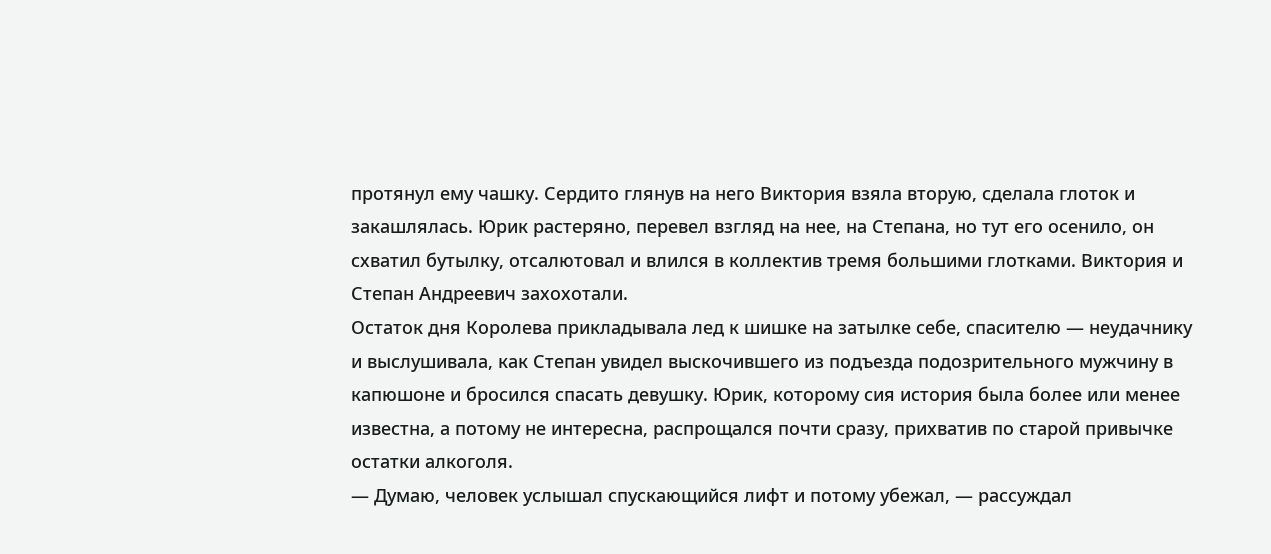протянул ему чашку. Сердито глянув на него Виктория взяла вторую, сделала глоток и закашлялась. Юрик растеряно, перевел взгляд на нее, на Степана, но тут его осенило, он схватил бутылку, отсалютовал и влился в коллектив тремя большими глотками. Виктория и Степан Андреевич захохотали.
Остаток дня Королева прикладывала лед к шишке на затылке себе, спасителю — неудачнику и выслушивала, как Степан увидел выскочившего из подъезда подозрительного мужчину в капюшоне и бросился спасать девушку. Юрик, которому сия история была более или менее известна, а потому не интересна, распрощался почти сразу, прихватив по старой привычке остатки алкоголя.
— Думаю, человек услышал спускающийся лифт и потому убежал, — рассуждал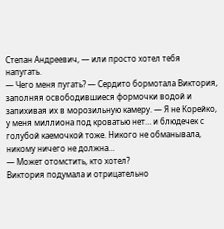Степан Андреевич, — или просто хотел тебя напугать.
— Чего меня пугать? — Сердито бормотала Виктория, заполняя освободившиеся формочки водой и запихивая их в морозильную камеру. — Я не Корейко, у меня миллиона под кроватью нет… и блюдечек с голубой каемочкой тоже. Никого не обманывала, никому ничего не должна…
— Может отомстить, кто хотел?
Виктория подумала и отрицательно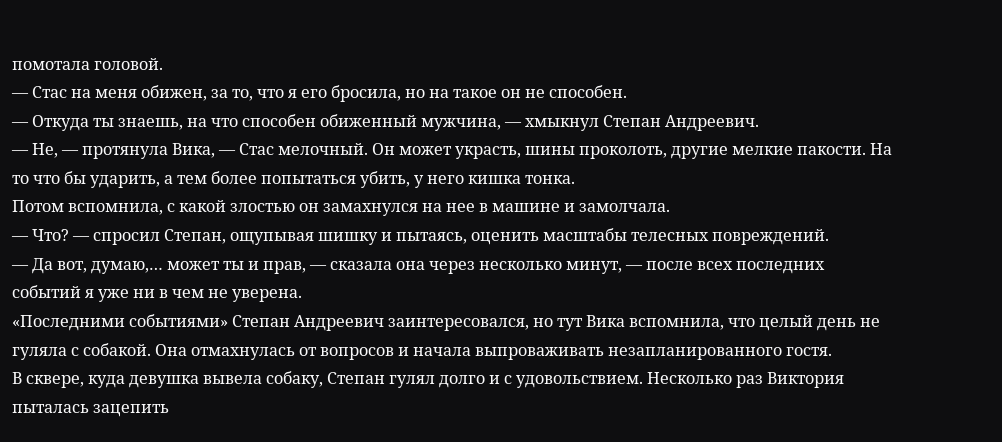помотала головой.
— Стас на меня обижен, за то, что я его бросила, но на такое он не способен.
— Откуда ты знаешь, на что способен обиженный мужчина, — хмыкнул Степан Андреевич.
— Не, — протянула Вика, — Стас мелочный. Он может украсть, шины проколоть, другие мелкие пакости. На то что бы ударить, а тем более попытаться убить, у него кишка тонка.
Потом вспомнила, с какой злостью он замахнулся на нее в машине и замолчала.
— Что? — спросил Степан, ощупывая шишку и пытаясь, оценить масштабы телесных повреждений.
— Да вот, думаю,… может ты и прав, — сказала она через несколько минут, — после всех последних событий я уже ни в чем не уверена.
«Последними событиями» Степан Андреевич заинтересовался, но тут Вика вспомнила, что целый день не гуляла с собакой. Она отмахнулась от вопросов и начала выпроваживать незапланированного гостя.
В сквере, куда девушка вывела собаку, Степан гулял долго и с удовольствием. Несколько раз Виктория пыталась зацепить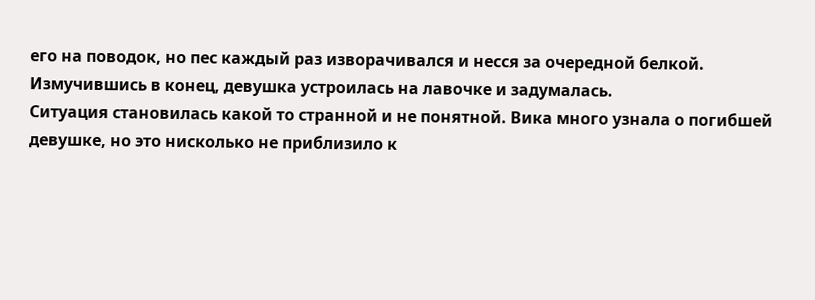его на поводок, но пес каждый раз изворачивался и несся за очередной белкой. Измучившись в конец, девушка устроилась на лавочке и задумалась.
Ситуация становилась какой то странной и не понятной. Вика много узнала о погибшей девушке, но это нисколько не приблизило к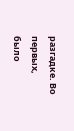разгадке. Во первых, было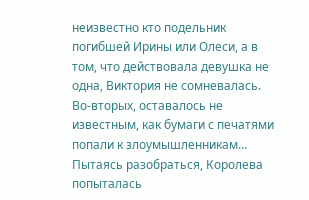неизвестно кто подельник погибшей Ирины или Олеси, а в том, что действовала девушка не одна, Виктория не сомневалась. Во-вторых, оставалось не известным, как бумаги с печатями попали к злоумышленникам…
Пытаясь разобраться, Королева попыталась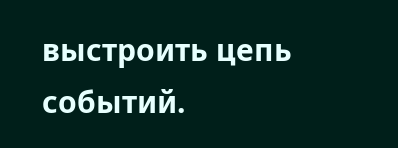выстроить цепь событий.